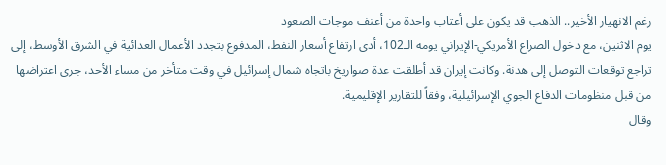رغم الانهيار الأخير.. الذهب قد يكون على أعتاب واحدة من أعنف موجات الصعود
يوم الاثنين، مع دخول الصراع الأمريكي-الإيراني يومه الـ102، أدى ارتفاع أسعار النفط، المدفوع بتجدد الأعمال العدائية في الشرق الأوسط، إلى تراجع توقعات التوصل إلى هدنة. وكانت إيران قد أطلقت عدة صواريخ باتجاه شمال إسرائيل في وقت متأخر من مساء الأحد، جرى اعتراضها من قبل منظومات الدفاع الجوي الإسرائيلية، وفقاً للتقارير الإقليمية.
وقال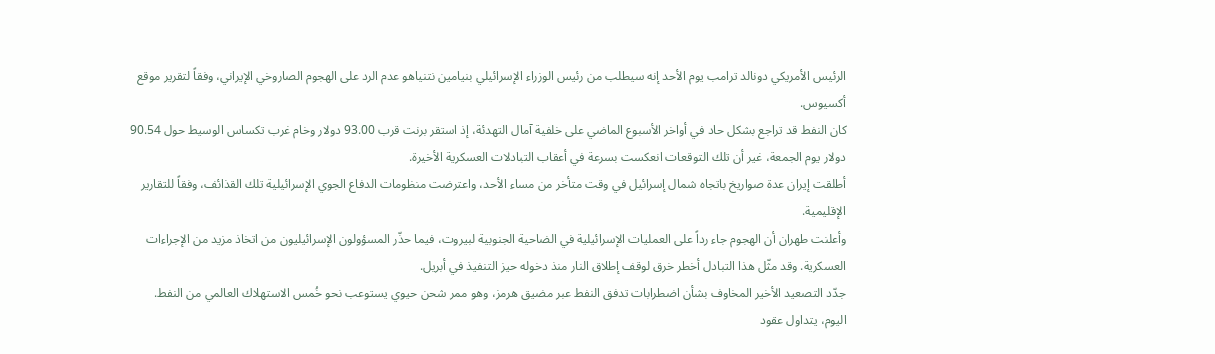الرئيس الأمريكي دونالد ترامب يوم الأحد إنه سيطلب من رئيس الوزراء الإسرائيلي بنيامين نتنياهو عدم الرد على الهجوم الصاروخي الإيراني، وفقاً لتقرير موقع أكسيوس.
كان النفط قد تراجع بشكل حاد في أواخر الأسبوع الماضي على خلفية آمال التهدئة، إذ استقر برنت قرب 93.00 دولار وخام غرب تكساس الوسيط حول 90.54 دولار يوم الجمعة، غير أن تلك التوقعات انعكست بسرعة في أعقاب التبادلات العسكرية الأخيرة.
أطلقت إيران عدة صواريخ باتجاه شمال إسرائيل في وقت متأخر من مساء الأحد، واعترضت منظومات الدفاع الجوي الإسرائيلية تلك القذائف، وفقاً للتقارير الإقليمية.
وأعلنت طهران أن الهجوم جاء رداً على العمليات الإسرائيلية في الضاحية الجنوبية لبيروت، فيما حذّر المسؤولون الإسرائيليون من اتخاذ مزيد من الإجراءات العسكرية. وقد مثّل هذا التبادل أخطر خرق لوقف إطلاق النار منذ دخوله حيز التنفيذ في أبريل.
جدّد التصعيد الأخير المخاوف بشأن اضطرابات تدفق النفط عبر مضيق هرمز، وهو ممر شحن حيوي يستوعب نحو خُمس الاستهلاك العالمي من النفط.
اليوم، يتداول عقود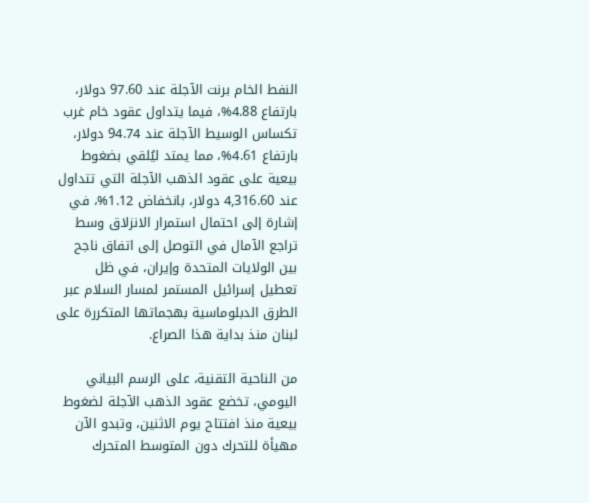النفط الخام برنت الآجلة عند 97.60 دولار، بارتفاع 4.88%، فيما يتداول عقود خام غرب تكساس الوسيط الآجلة عند 94.74 دولار، بارتفاع 4.61%، مما يمتد ليُلقي بضغوط بيعية على عقود الذهب الآجلة التي تتداول عند 4,316.60 دولار، بانخفاض 1.12%، في إشارة إلى احتمال استمرار الانزلاق وسط تراجع الآمال في التوصل إلى اتفاق ناجح بين الولايات المتحدة وإيران، في ظل تعطيل إسرائيل المستمر لمسار السلام عبر الطرق الدبلوماسية بهجماتها المتكررة على لبنان منذ بداية هذا الصراع.

من الناحية التقنية، على الرسم البياني اليومي، تخضع عقود الذهب الآجلة لضغوط بيعية منذ افتتاح يوم الاثنين، وتبدو الآن مهيأة للتحرك دون المتوسط المتحرك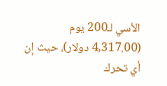الأسي لـ200 يوم (4,317.00 دولار)، حيث إن أي تحرك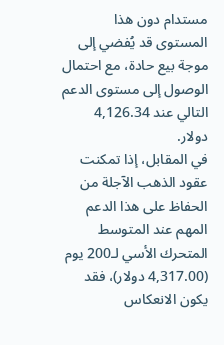مستدام دون هذا المستوى قد يُفضي إلى موجة بيع حادة، مع احتمال الوصول إلى مستوى الدعم التالي عند 4,126.34 دولار.
في المقابل، إذا تمكنت عقود الذهب الآجلة من الحفاظ على هذا الدعم المهم عند المتوسط المتحرك الأسي لـ200 يوم (4,317.00 دولار)، فقد يكون الانعكاس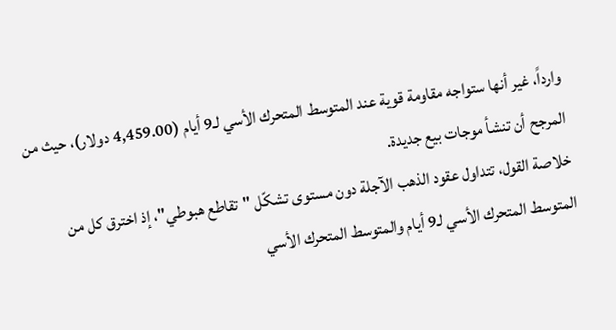وارداً، غير أنها ستواجه مقاومة قوية عند المتوسط المتحرك الأسي لـ9 أيام (4,459.00 دولار)، حيث من المرجح أن تنشأ موجات بيع جديدة.
خلاصة القول، تتداول عقود الذهب الآجلة دون مستوى تشكّل "تقاطع هبوطي"، إذ اخترق كل من المتوسط المتحرك الأسي لـ9 أيام والمتوسط المتحرك الأسي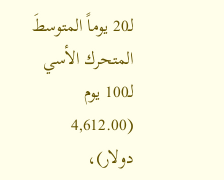لـ20 يوماً المتوسطَ المتحرك الأسي لـ100 يوم (4,612.00 دولار)،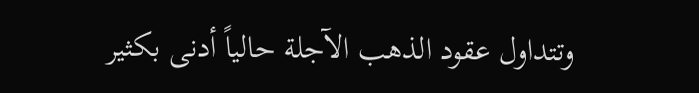وتتداول عقود الذهب الآجلة حالياً أدنى بكثير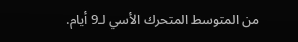من المتوسط المتحرك الأسي لـ9 أيام.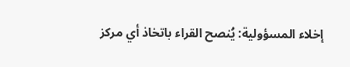إخلاء المسؤولية: يُنصح القراء باتخاذ أي مركز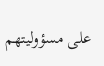على مسؤوليتهم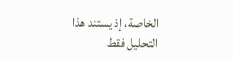الخاصة، إذ يستند هذا التحليل فقط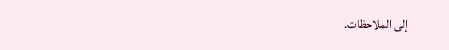إلى الملاحظات.